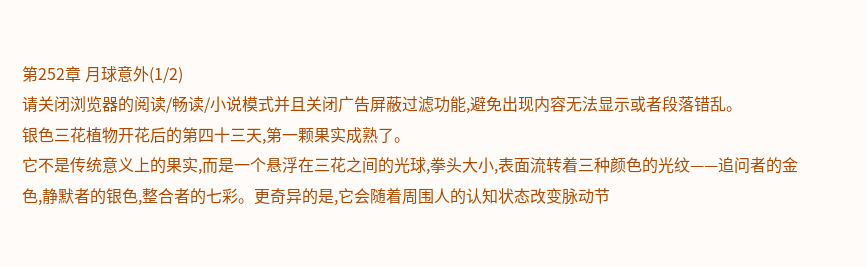第252章 月球意外(1/2)
请关闭浏览器的阅读/畅读/小说模式并且关闭广告屏蔽过滤功能,避免出现内容无法显示或者段落错乱。
银色三花植物开花后的第四十三天,第一颗果实成熟了。
它不是传统意义上的果实,而是一个悬浮在三花之间的光球,拳头大小,表面流转着三种颜色的光纹——追问者的金色,静默者的银色,整合者的七彩。更奇异的是,它会随着周围人的认知状态改变脉动节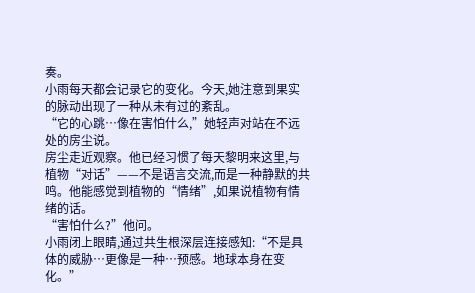奏。
小雨每天都会记录它的变化。今天,她注意到果实的脉动出现了一种从未有过的紊乱。
“它的心跳…像在害怕什么,”她轻声对站在不远处的房尘说。
房尘走近观察。他已经习惯了每天黎明来这里,与植物“对话”——不是语言交流,而是一种静默的共鸣。他能感觉到植物的“情绪”,如果说植物有情绪的话。
“害怕什么?”他问。
小雨闭上眼睛,通过共生根深层连接感知:“不是具体的威胁…更像是一种…预感。地球本身在变化。”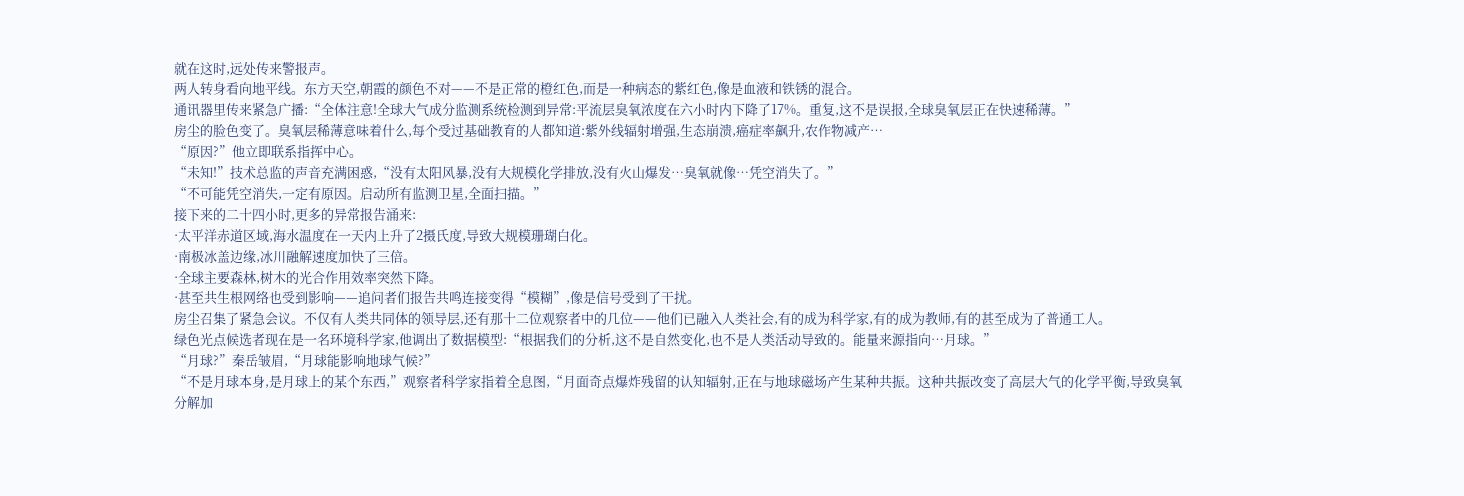就在这时,远处传来警报声。
两人转身看向地平线。东方天空,朝霞的颜色不对——不是正常的橙红色,而是一种病态的紫红色,像是血液和铁锈的混合。
通讯器里传来紧急广播:“全体注意!全球大气成分监测系统检测到异常:平流层臭氧浓度在六小时内下降了17%。重复,这不是误报,全球臭氧层正在快速稀薄。”
房尘的脸色变了。臭氧层稀薄意味着什么,每个受过基础教育的人都知道:紫外线辐射增强,生态崩溃,癌症率飙升,农作物减产…
“原因?”他立即联系指挥中心。
“未知!”技术总监的声音充满困惑,“没有太阳风暴,没有大规模化学排放,没有火山爆发…臭氧就像…凭空消失了。”
“不可能凭空消失,一定有原因。启动所有监测卫星,全面扫描。”
接下来的二十四小时,更多的异常报告涌来:
·太平洋赤道区域,海水温度在一天内上升了2摄氏度,导致大规模珊瑚白化。
·南极冰盖边缘,冰川融解速度加快了三倍。
·全球主要森林,树木的光合作用效率突然下降。
·甚至共生根网络也受到影响——追问者们报告共鸣连接变得“模糊”,像是信号受到了干扰。
房尘召集了紧急会议。不仅有人类共同体的领导层,还有那十二位观察者中的几位——他们已融入人类社会,有的成为科学家,有的成为教师,有的甚至成为了普通工人。
绿色光点候选者现在是一名环境科学家,他调出了数据模型:“根据我们的分析,这不是自然变化,也不是人类活动导致的。能量来源指向…月球。”
“月球?”秦岳皱眉,“月球能影响地球气候?”
“不是月球本身,是月球上的某个东西,”观察者科学家指着全息图,“月面奇点爆炸残留的认知辐射,正在与地球磁场产生某种共振。这种共振改变了高层大气的化学平衡,导致臭氧分解加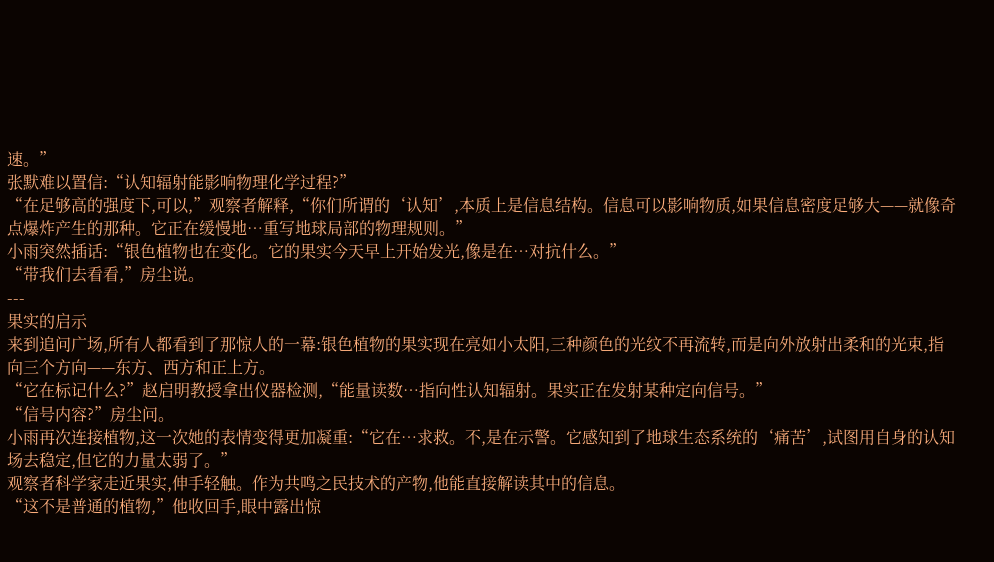速。”
张默难以置信:“认知辐射能影响物理化学过程?”
“在足够高的强度下,可以,”观察者解释,“你们所谓的‘认知’,本质上是信息结构。信息可以影响物质,如果信息密度足够大——就像奇点爆炸产生的那种。它正在缓慢地…重写地球局部的物理规则。”
小雨突然插话:“银色植物也在变化。它的果实今天早上开始发光,像是在…对抗什么。”
“带我们去看看,”房尘说。
---
果实的启示
来到追问广场,所有人都看到了那惊人的一幕:银色植物的果实现在亮如小太阳,三种颜色的光纹不再流转,而是向外放射出柔和的光束,指向三个方向——东方、西方和正上方。
“它在标记什么?”赵启明教授拿出仪器检测,“能量读数…指向性认知辐射。果实正在发射某种定向信号。”
“信号内容?”房尘问。
小雨再次连接植物,这一次她的表情变得更加凝重:“它在…求救。不,是在示警。它感知到了地球生态系统的‘痛苦’,试图用自身的认知场去稳定,但它的力量太弱了。”
观察者科学家走近果实,伸手轻触。作为共鸣之民技术的产物,他能直接解读其中的信息。
“这不是普通的植物,”他收回手,眼中露出惊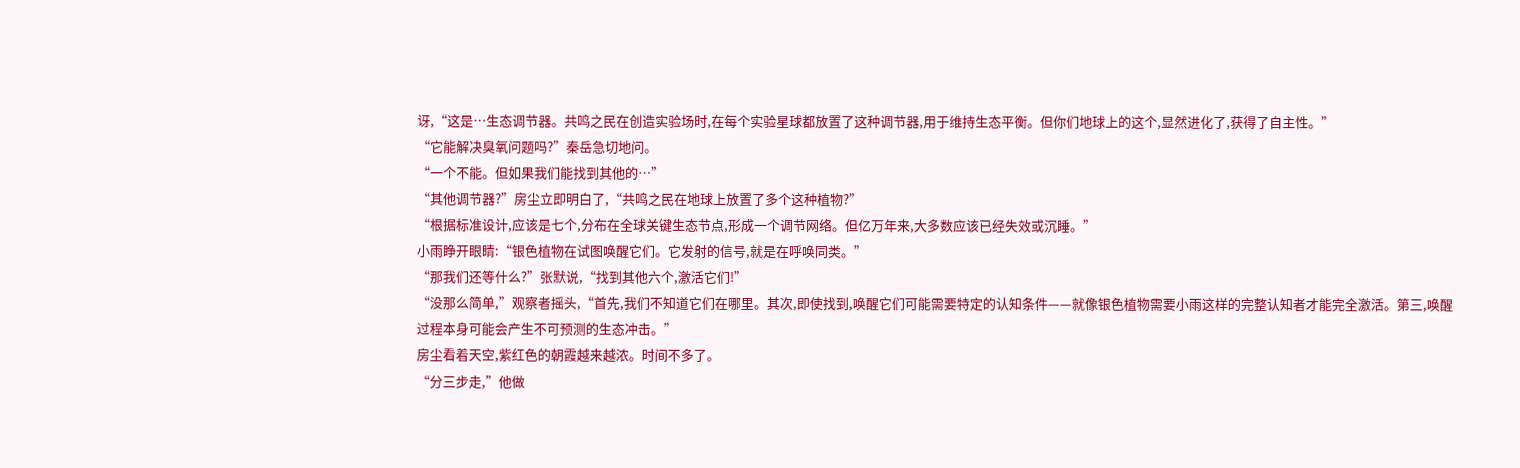讶,“这是…生态调节器。共鸣之民在创造实验场时,在每个实验星球都放置了这种调节器,用于维持生态平衡。但你们地球上的这个,显然进化了,获得了自主性。”
“它能解决臭氧问题吗?”秦岳急切地问。
“一个不能。但如果我们能找到其他的…”
“其他调节器?”房尘立即明白了,“共鸣之民在地球上放置了多个这种植物?”
“根据标准设计,应该是七个,分布在全球关键生态节点,形成一个调节网络。但亿万年来,大多数应该已经失效或沉睡。”
小雨睁开眼睛:“银色植物在试图唤醒它们。它发射的信号,就是在呼唤同类。”
“那我们还等什么?”张默说,“找到其他六个,激活它们!”
“没那么简单,”观察者摇头,“首先,我们不知道它们在哪里。其次,即使找到,唤醒它们可能需要特定的认知条件——就像银色植物需要小雨这样的完整认知者才能完全激活。第三,唤醒过程本身可能会产生不可预测的生态冲击。”
房尘看着天空,紫红色的朝霞越来越浓。时间不多了。
“分三步走,”他做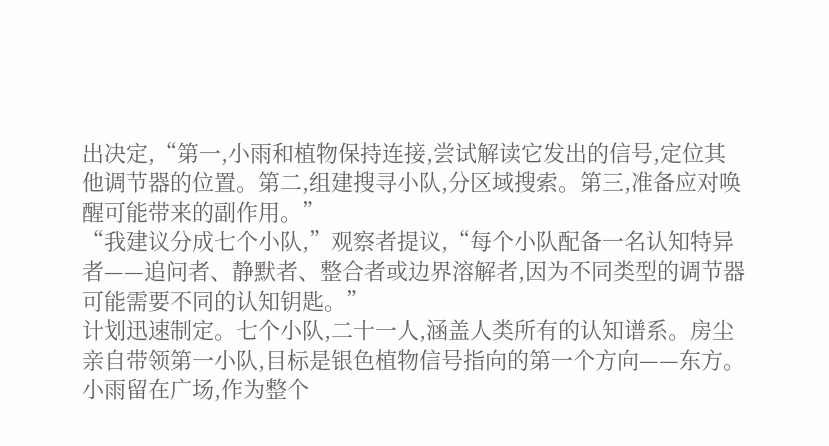出决定,“第一,小雨和植物保持连接,尝试解读它发出的信号,定位其他调节器的位置。第二,组建搜寻小队,分区域搜索。第三,准备应对唤醒可能带来的副作用。”
“我建议分成七个小队,”观察者提议,“每个小队配备一名认知特异者——追问者、静默者、整合者或边界溶解者,因为不同类型的调节器可能需要不同的认知钥匙。”
计划迅速制定。七个小队,二十一人,涵盖人类所有的认知谱系。房尘亲自带领第一小队,目标是银色植物信号指向的第一个方向——东方。
小雨留在广场,作为整个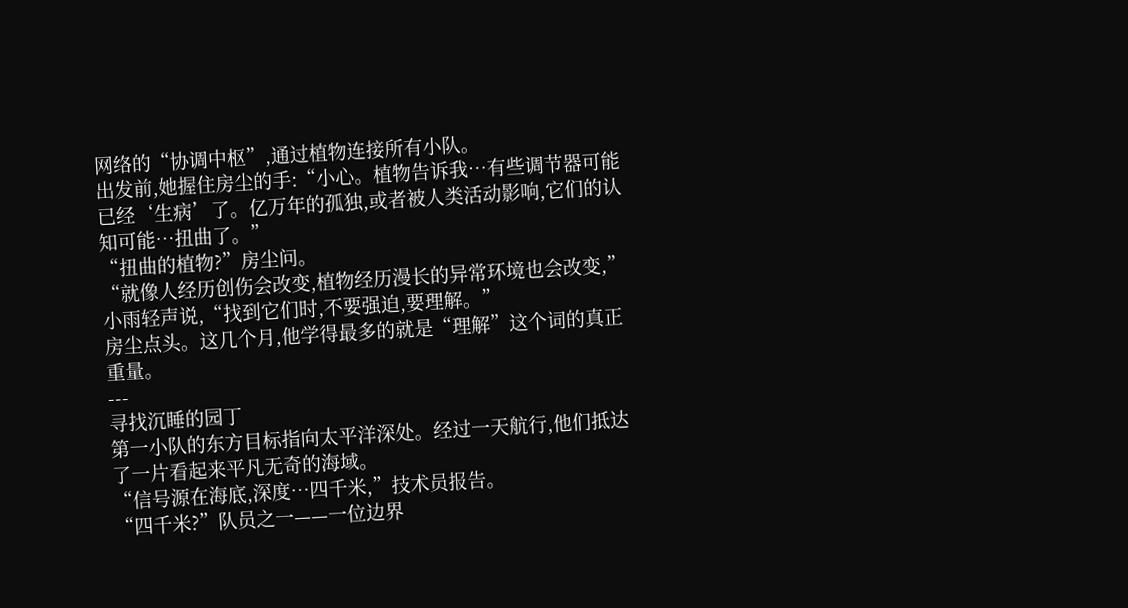网络的“协调中枢”,通过植物连接所有小队。
出发前,她握住房尘的手:“小心。植物告诉我…有些调节器可能已经‘生病’了。亿万年的孤独,或者被人类活动影响,它们的认知可能…扭曲了。”
“扭曲的植物?”房尘问。
“就像人经历创伤会改变,植物经历漫长的异常环境也会改变,”小雨轻声说,“找到它们时,不要强迫,要理解。”
房尘点头。这几个月,他学得最多的就是“理解”这个词的真正重量。
---
寻找沉睡的园丁
第一小队的东方目标指向太平洋深处。经过一天航行,他们抵达了一片看起来平凡无奇的海域。
“信号源在海底,深度…四千米,”技术员报告。
“四千米?”队员之一——一位边界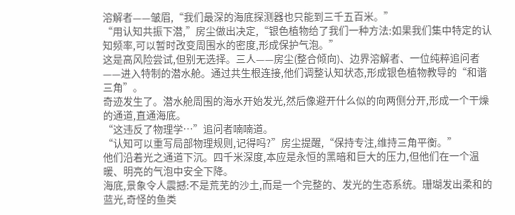溶解者——皱眉,“我们最深的海底探测器也只能到三千五百米。”
“用认知共振下潜,”房尘做出决定,“银色植物给了我们一种方法:如果我们集中特定的认知频率,可以暂时改变周围水的密度,形成保护气泡。”
这是高风险尝试,但别无选择。三人——房尘(整合倾向)、边界溶解者、一位纯粹追问者——进入特制的潜水舱。通过共生根连接,他们调整认知状态,形成银色植物教导的“和谐三角”。
奇迹发生了。潜水舱周围的海水开始发光,然后像避开什么似的向两侧分开,形成一个干燥的通道,直通海底。
“这违反了物理学…”追问者喃喃道。
“认知可以重写局部物理规则,记得吗?”房尘提醒,“保持专注,维持三角平衡。”
他们沿着光之通道下沉。四千米深度,本应是永恒的黑暗和巨大的压力,但他们在一个温暖、明亮的气泡中安全下降。
海底,景象令人震撼:不是荒芜的沙土,而是一个完整的、发光的生态系统。珊瑚发出柔和的蓝光,奇怪的鱼类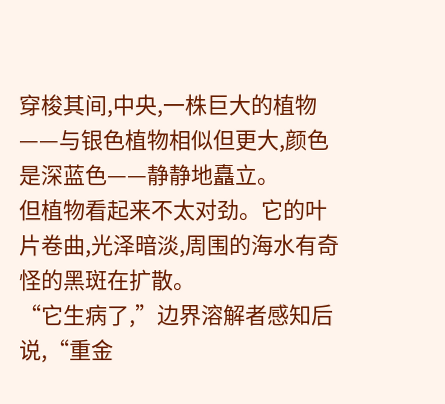穿梭其间,中央,一株巨大的植物——与银色植物相似但更大,颜色是深蓝色——静静地矗立。
但植物看起来不太对劲。它的叶片卷曲,光泽暗淡,周围的海水有奇怪的黑斑在扩散。
“它生病了,”边界溶解者感知后说,“重金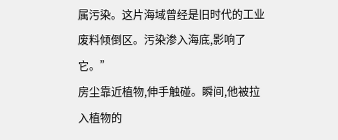属污染。这片海域曾经是旧时代的工业废料倾倒区。污染渗入海底,影响了它。”
房尘靠近植物,伸手触碰。瞬间,他被拉入植物的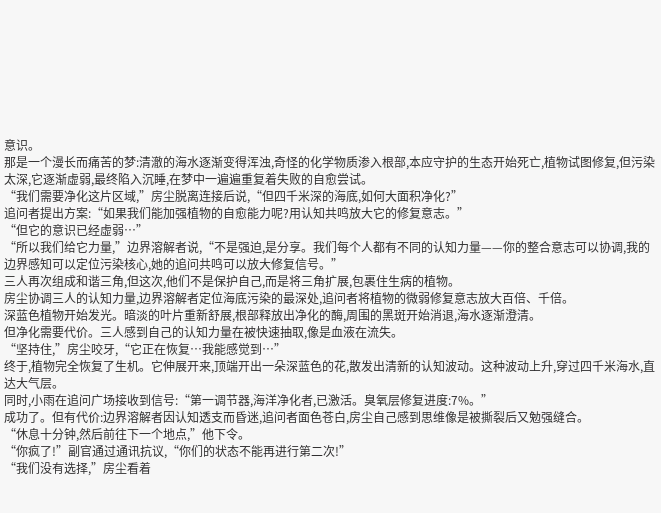意识。
那是一个漫长而痛苦的梦:清澈的海水逐渐变得浑浊,奇怪的化学物质渗入根部,本应守护的生态开始死亡,植物试图修复,但污染太深,它逐渐虚弱,最终陷入沉睡,在梦中一遍遍重复着失败的自愈尝试。
“我们需要净化这片区域,”房尘脱离连接后说,“但四千米深的海底,如何大面积净化?”
追问者提出方案:“如果我们能加强植物的自愈能力呢?用认知共鸣放大它的修复意志。”
“但它的意识已经虚弱…”
“所以我们给它力量,”边界溶解者说,“不是强迫,是分享。我们每个人都有不同的认知力量——你的整合意志可以协调,我的边界感知可以定位污染核心,她的追问共鸣可以放大修复信号。”
三人再次组成和谐三角,但这次,他们不是保护自己,而是将三角扩展,包裹住生病的植物。
房尘协调三人的认知力量,边界溶解者定位海底污染的最深处,追问者将植物的微弱修复意志放大百倍、千倍。
深蓝色植物开始发光。暗淡的叶片重新舒展,根部释放出净化的酶,周围的黑斑开始消退,海水逐渐澄清。
但净化需要代价。三人感到自己的认知力量在被快速抽取,像是血液在流失。
“坚持住,”房尘咬牙,“它正在恢复…我能感觉到…”
终于,植物完全恢复了生机。它伸展开来,顶端开出一朵深蓝色的花,散发出清新的认知波动。这种波动上升,穿过四千米海水,直达大气层。
同时,小雨在追问广场接收到信号:“第一调节器,海洋净化者,已激活。臭氧层修复进度:7%。”
成功了。但有代价:边界溶解者因认知透支而昏迷,追问者面色苍白,房尘自己感到思维像是被撕裂后又勉强缝合。
“休息十分钟,然后前往下一个地点,”他下令。
“你疯了!”副官通过通讯抗议,“你们的状态不能再进行第二次!”
“我们没有选择,”房尘看着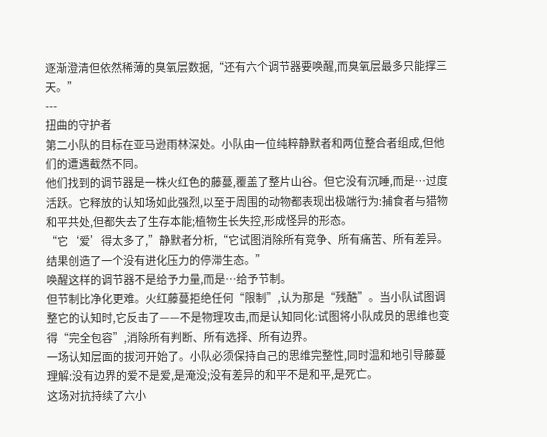逐渐澄清但依然稀薄的臭氧层数据,“还有六个调节器要唤醒,而臭氧层最多只能撑三天。”
---
扭曲的守护者
第二小队的目标在亚马逊雨林深处。小队由一位纯粹静默者和两位整合者组成,但他们的遭遇截然不同。
他们找到的调节器是一株火红色的藤蔓,覆盖了整片山谷。但它没有沉睡,而是…过度活跃。它释放的认知场如此强烈,以至于周围的动物都表现出极端行为:捕食者与猎物和平共处,但都失去了生存本能;植物生长失控,形成怪异的形态。
“它‘爱’得太多了,”静默者分析,“它试图消除所有竞争、所有痛苦、所有差异。结果创造了一个没有进化压力的停滞生态。”
唤醒这样的调节器不是给予力量,而是…给予节制。
但节制比净化更难。火红藤蔓拒绝任何“限制”,认为那是“残酷”。当小队试图调整它的认知时,它反击了——不是物理攻击,而是认知同化:试图将小队成员的思维也变得“完全包容”,消除所有判断、所有选择、所有边界。
一场认知层面的拔河开始了。小队必须保持自己的思维完整性,同时温和地引导藤蔓理解:没有边界的爱不是爱,是淹没;没有差异的和平不是和平,是死亡。
这场对抗持续了六小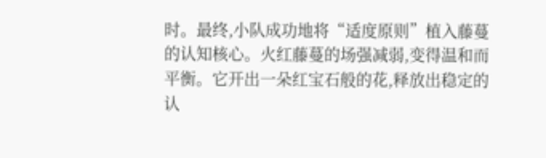时。最终,小队成功地将“适度原则”植入藤蔓的认知核心。火红藤蔓的场强减弱,变得温和而平衡。它开出一朵红宝石般的花,释放出稳定的认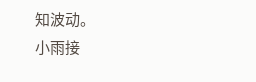知波动。
小雨接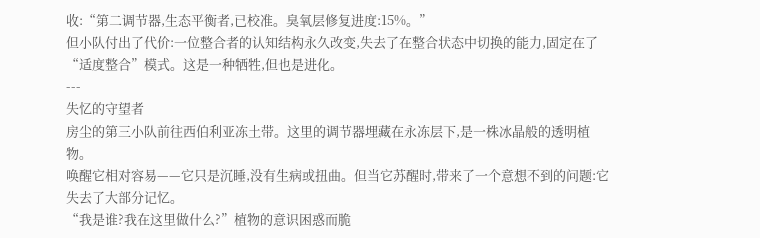收:“第二调节器,生态平衡者,已校准。臭氧层修复进度:15%。”
但小队付出了代价:一位整合者的认知结构永久改变,失去了在整合状态中切换的能力,固定在了“适度整合”模式。这是一种牺牲,但也是进化。
---
失忆的守望者
房尘的第三小队前往西伯利亚冻土带。这里的调节器埋藏在永冻层下,是一株冰晶般的透明植物。
唤醒它相对容易——它只是沉睡,没有生病或扭曲。但当它苏醒时,带来了一个意想不到的问题:它失去了大部分记忆。
“我是谁?我在这里做什么?”植物的意识困惑而脆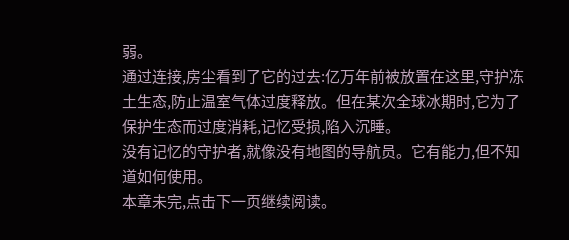弱。
通过连接,房尘看到了它的过去:亿万年前被放置在这里,守护冻土生态,防止温室气体过度释放。但在某次全球冰期时,它为了保护生态而过度消耗,记忆受损,陷入沉睡。
没有记忆的守护者,就像没有地图的导航员。它有能力,但不知道如何使用。
本章未完,点击下一页继续阅读。